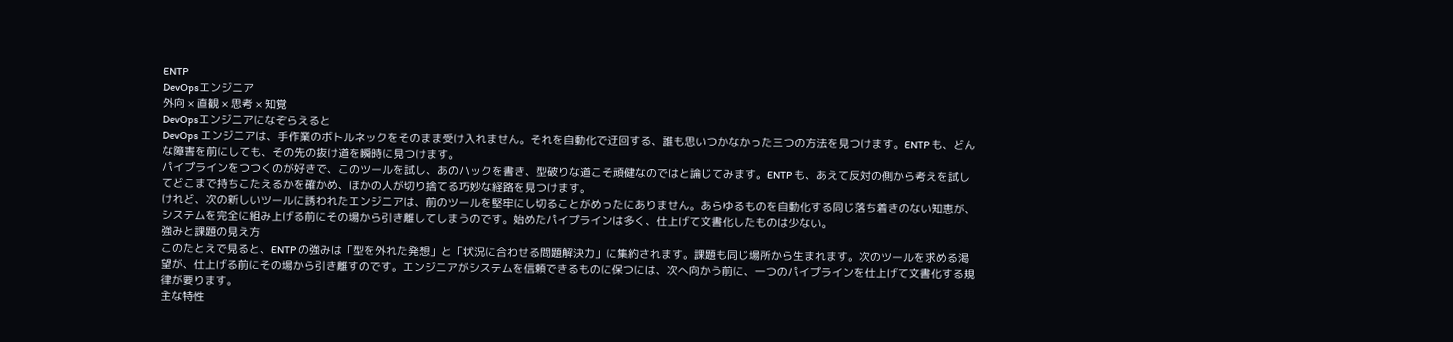ENTP
DevOpsエンジニア
外向 × 直観 × 思考 × 知覚
DevOpsエンジニアになぞらえると
DevOps エンジニアは、手作業のボトルネックをそのまま受け入れません。それを自動化で迂回する、誰も思いつかなかった三つの方法を見つけます。ENTP も、どんな障害を前にしても、その先の抜け道を瞬時に見つけます。
パイプラインをつつくのが好きで、このツールを試し、あのハックを書き、型破りな道こそ頑健なのではと論じてみます。ENTP も、あえて反対の側から考えを試してどこまで持ちこたえるかを確かめ、ほかの人が切り捨てる巧妙な経路を見つけます。
けれど、次の新しいツールに誘われたエンジニアは、前のツールを堅牢にし切ることがめったにありません。あらゆるものを自動化する同じ落ち着きのない知恵が、システムを完全に組み上げる前にその場から引き離してしまうのです。始めたパイプラインは多く、仕上げて文書化したものは少ない。
強みと課題の見え方
このたとえで見ると、ENTP の強みは「型を外れた発想」と「状況に合わせる問題解決力」に集約されます。課題も同じ場所から生まれます。次のツールを求める渇望が、仕上げる前にその場から引き離すのです。エンジニアがシステムを信頼できるものに保つには、次へ向かう前に、一つのパイプラインを仕上げて文書化する規律が要ります。
主な特性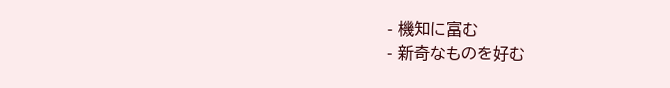- 機知に富む
- 新奇なものを好む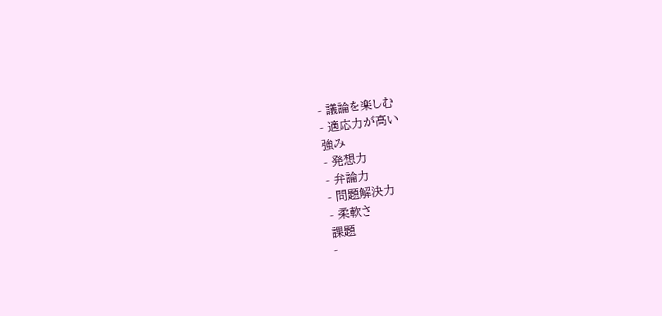- 議論を楽しむ
- 適応力が高い
強み
- 発想力
- 弁論力
- 問題解決力
- 柔軟さ
課題
-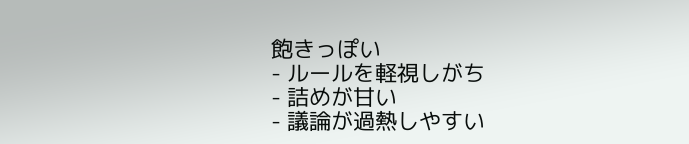飽きっぽい
- ルールを軽視しがち
- 詰めが甘い
- 議論が過熱しやすい